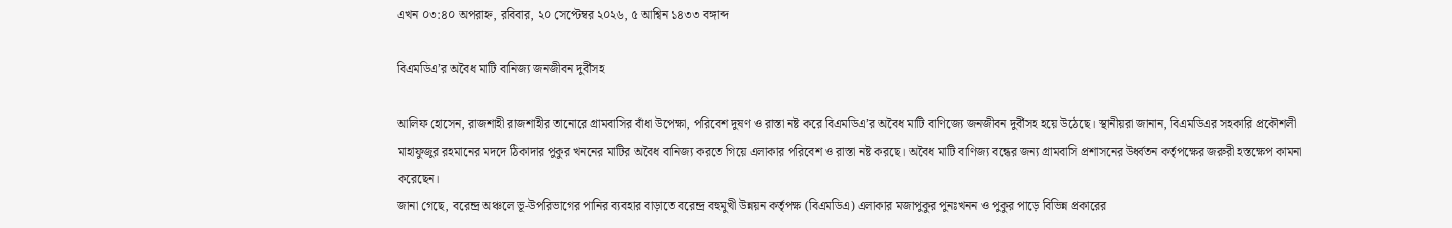এখন ০৩:৪০ অপরাহ্ন, রবিবার, ২০ সেপ্টেম্বর ২০২৬, ৫ আশ্বিন ১৪৩৩ বঙ্গাব্দ

বিএমডিএ’র অবৈধ মাটি বানিজ্য জনজীবন দুর্বীসহ

আলিফ হোসেন, রাজশাহী রাজশাহীর তানোরে গ্রামবাসির বাঁধা উপেক্ষা, পরিবেশ দুষণ ও রাস্তা নষ্ট করে বিএমডিএ’র অবৈধ মাটি বাণিজ্যে জনজীবন দুর্বীসহ হয়ে উঠেছে। স্থানীয়রা জানান, বিএমডিএর সহকারি প্রকৌশলী মাহাফুজুর রহমানের মদদে ঠিকাদার পুকুর খননের মাটির অবৈধ বানিজ্য করতে গিয়ে এলাকার পরিবেশ ও রাস্তা নষ্ট করছে। অবৈধ মাটি বাণিজ্য বন্ধের জন্য গ্রামবাসি প্রশাসনের উর্ধ্বতন কর্তৃপক্ষের জরুরী হস্তক্ষেপ কামনা করেছেন।
জানা গেছে, বরেন্দ্র অঞ্চলে ভূ-উপরিভাগের পানির ব্যবহার বাড়াতে বরেন্দ্র বহুমুখী উন্নয়ন কর্তৃপক্ষ (বিএমডিএ) এলাকার মজাপুকুর পুনঃখনন ও পুকুর পাড়ে বিভিন্ন প্রকারের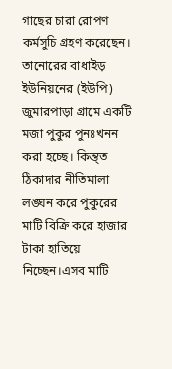গাছের চারা রোপণ কর্মসুচি গ্রহণ করেছেন। তানোরের বাধাইড় ইউনিয়নের (ইউপি) জুমারপাড়া গ্রামে একটি মজা পুকুর পুনঃখনন করা হচ্ছে। কিন্ত্ত ঠিকাদার নীতিমালা লঙ্ঘন করে পুকুরের মাটি বিক্রি করে হাজার টাকা হাতিয়ে নিচ্ছেন।এসব মাটি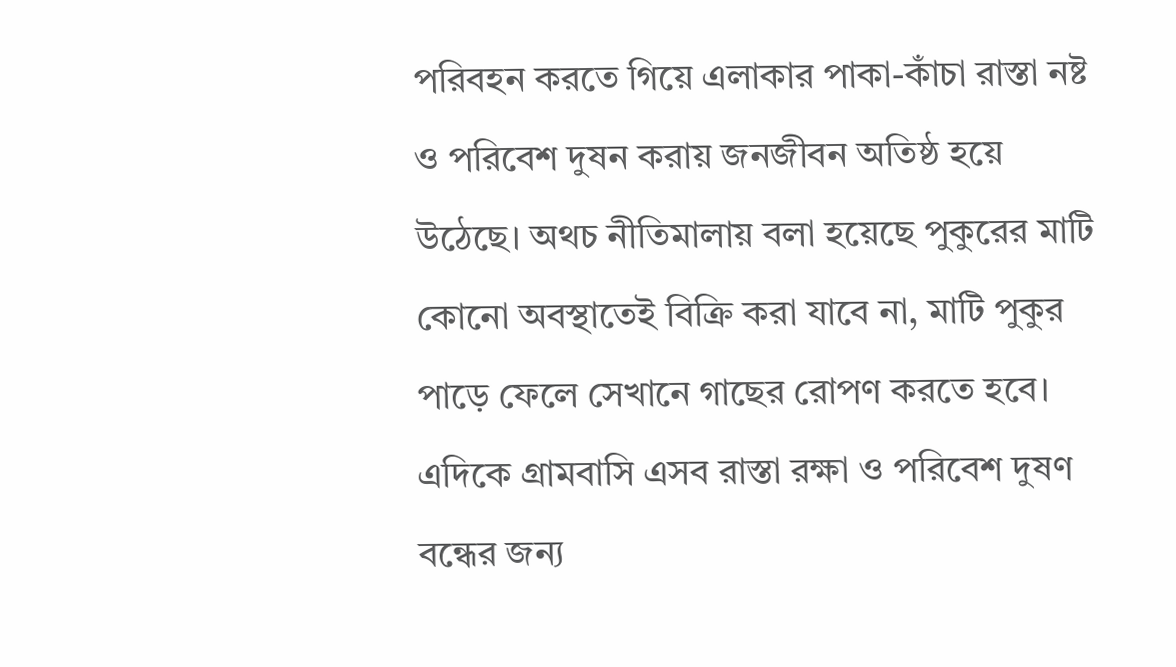পরিবহন করতে গিয়ে এলাকার পাকা-কাঁচা রাস্তা নষ্ট ও পরিবেশ দুষন করায় জনজীবন অতিষ্ঠ হয়ে উঠেছে। অথচ নীতিমালায় বলা হয়েছে পুকুরের মাটি কোনো অবস্থাতেই বিক্রি করা যাবে না, মাটি পুকুর পাড়ে ফেলে সেখানে গাছের রোপণ করতে হবে। এদিকে গ্রামবাসি এসব রাস্তা রক্ষা ও পরিবেশ দুষণ বন্ধের জন্য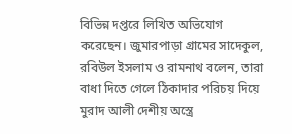বিভিন্ন দপ্তরে লিখিত অভিযোগ করেছেন। জুমারপাড়া গ্রামের সাদেকুল, রবিউল ইসলাম ও রামনাথ বলেন, তারা বাধা দিতে গেলে ঠিকাদার পরিচয় দিয়ে মুরাদ আলী দেশীয় অস্ত্রে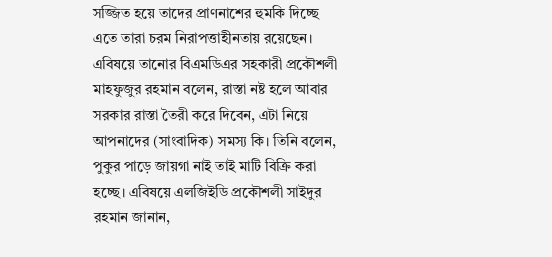সজ্জিত হয়ে তাদের প্রাণনাশের হুমকি দিচ্ছে এতে তারা চরম নিরাপত্তাহীনতায় রয়েছেন। এবিষয়ে তানোর বিএমডিএর সহকারী প্রকৌশলী মাহফুজুর রহমান বলেন, রাস্তা নষ্ট হলে আবার সরকার রাস্তা তৈরী করে দিবেন, এটা নিয়ে আপনাদের (সাংবাদিক) সমস্য কি। তিনি বলেন, পুকুর পাড়ে জায়গা নাই তাই মাটি বিক্রি করা হচ্ছে। এবিষয়ে এলজিইডি প্রকৌশলী সাইদুর রহমান জানান,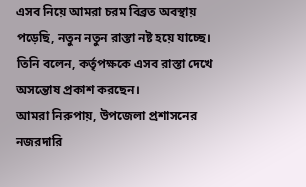এসব নিয়ে আমরা চরম বিব্রত অবস্থায় পড়েছি, নতুন নতুন রাস্তা নষ্ট হয়ে যাচ্ছে। তিনি বলেন, কর্তৃপক্ষকে এসব রাস্তা দেখে অসন্তোষ প্রকাশ করছেন।
আমরা নিরুপায়, উপজেলা প্রশাসনের নজরদারি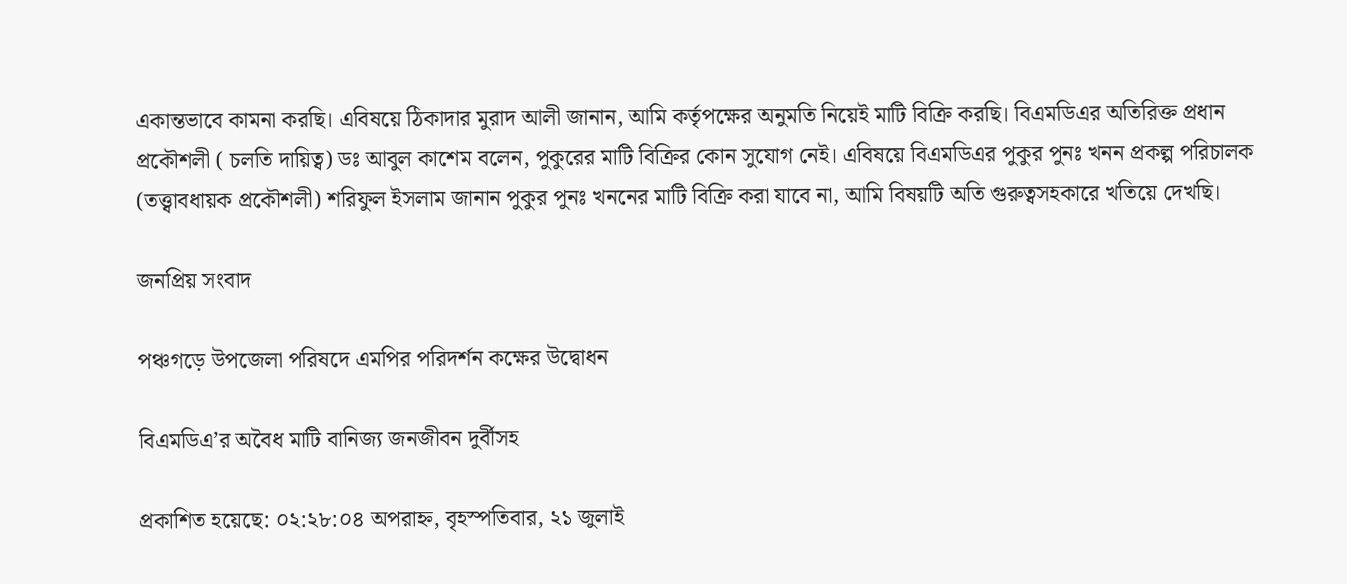একান্তভাবে কামনা করছি। এবিষয়ে ঠিকাদার মুরাদ আলী জানান, আমি কর্তৃপক্ষের অনুমতি নিয়েই মাটি বিক্রি করছি। বিএমডিএর অতিরিক্ত প্রধান প্রকৌশলী ( চলতি দায়িত্ব) ডঃ আবুল কাশেম বলেন, পুকুরের মাটি বিক্রির কোন সুযোগ নেই। এবিষয়ে বিএমডিএর পুকুর পুনঃ খনন প্রকল্প পরিচালক (তত্ত্বাবধায়ক প্রকৌশলী) শরিফুল ইসলাম জানান পুকুর পুনঃ খননের মাটি বিক্রি করা যাবে না, আমি বিষয়টি অতি গুরুত্বসহকারে খতিয়ে দেখছি।

জনপ্রিয় সংবাদ

পঞ্চগড়ে উপজেলা পরিষদে এমপির পরিদর্শন কক্ষের উদ্বোধন

বিএমডিএ’র অবৈধ মাটি বানিজ্য জনজীবন দুর্বীসহ

প্রকাশিত হয়েছে: ০২:২৮:০৪ অপরাহ্ন, বৃহস্পতিবার, ২১ জুলাই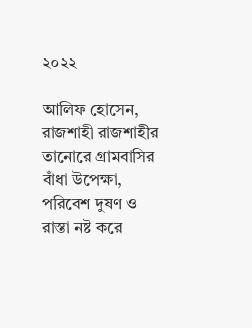২০২২

আলিফ হোসেন, রাজশাহী রাজশাহীর তানোরে গ্রামবাসির বাঁধা উপেক্ষা, পরিবেশ দুষণ ও রাস্তা নষ্ট করে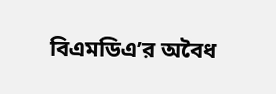বিএমডিএ’র অবৈধ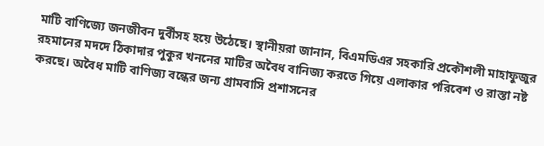মাটি বাণিজ্যে জনজীবন দুর্বীসহ হয়ে উঠেছে। স্থানীয়রা জানান, বিএমডিএর সহকারি প্রকৌশলী মাহাফুজুর রহমানের মদদে ঠিকাদার পুকুর খননের মাটির অবৈধ বানিজ্য করতে গিয়ে এলাকার পরিবেশ ও রাস্তা নষ্ট করছে। অবৈধ মাটি বাণিজ্য বন্ধের জন্য গ্রামবাসি প্রশাসনের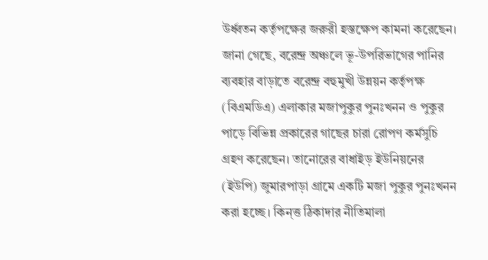উর্ধ্বতন কর্তৃপক্ষের জরুরী হস্তক্ষেপ কামনা করেছেন।
জানা গেছে, বরেন্দ্র অঞ্চলে ভূ-উপরিভাগের পানির ব্যবহার বাড়াতে বরেন্দ্র বহুমুখী উন্নয়ন কর্তৃপক্ষ (বিএমডিএ) এলাকার মজাপুকুর পুনঃখনন ও পুকুর পাড়ে বিভিন্ন প্রকারের গাছের চারা রোপণ কর্মসুচি গ্রহণ করেছেন। তানোরের বাধাইড় ইউনিয়নের (ইউপি) জুমারপাড়া গ্রামে একটি মজা পুকুর পুনঃখনন করা হচ্ছে। কিন্ত্ত ঠিকাদার নীতিমালা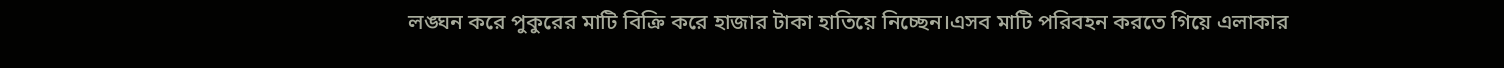লঙ্ঘন করে পুকুরের মাটি বিক্রি করে হাজার টাকা হাতিয়ে নিচ্ছেন।এসব মাটি পরিবহন করতে গিয়ে এলাকার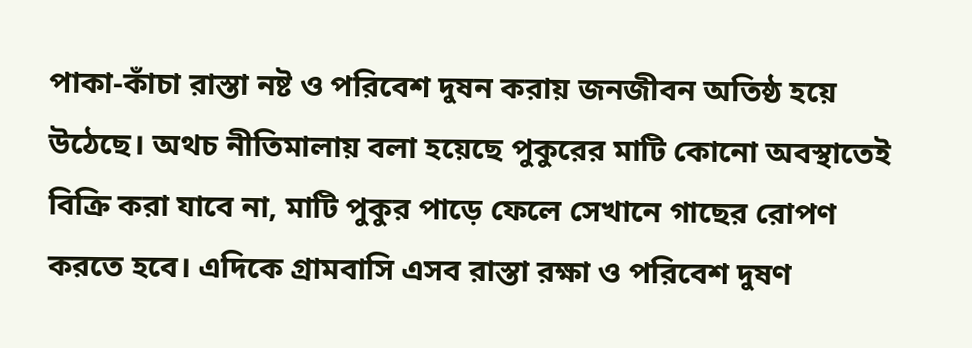পাকা-কাঁচা রাস্তা নষ্ট ও পরিবেশ দুষন করায় জনজীবন অতিষ্ঠ হয়ে উঠেছে। অথচ নীতিমালায় বলা হয়েছে পুকুরের মাটি কোনো অবস্থাতেই বিক্রি করা যাবে না, মাটি পুকুর পাড়ে ফেলে সেখানে গাছের রোপণ করতে হবে। এদিকে গ্রামবাসি এসব রাস্তা রক্ষা ও পরিবেশ দুষণ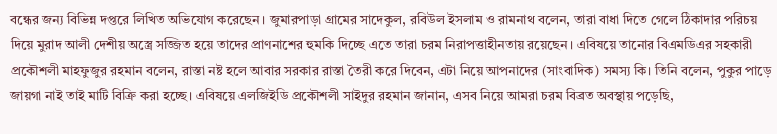বন্ধের জন্য বিভিন্ন দপ্তরে লিখিত অভিযোগ করেছেন। জুমারপাড়া গ্রামের সাদেকুল, রবিউল ইসলাম ও রামনাথ বলেন, তারা বাধা দিতে গেলে ঠিকাদার পরিচয় দিয়ে মুরাদ আলী দেশীয় অস্ত্রে সজ্জিত হয়ে তাদের প্রাণনাশের হুমকি দিচ্ছে এতে তারা চরম নিরাপত্তাহীনতায় রয়েছেন। এবিষয়ে তানোর বিএমডিএর সহকারী প্রকৌশলী মাহফুজুর রহমান বলেন, রাস্তা নষ্ট হলে আবার সরকার রাস্তা তৈরী করে দিবেন, এটা নিয়ে আপনাদের (সাংবাদিক) সমস্য কি। তিনি বলেন, পুকুর পাড়ে জায়গা নাই তাই মাটি বিক্রি করা হচ্ছে। এবিষয়ে এলজিইডি প্রকৌশলী সাইদুর রহমান জানান, এসব নিয়ে আমরা চরম বিব্রত অবস্থায় পড়েছি,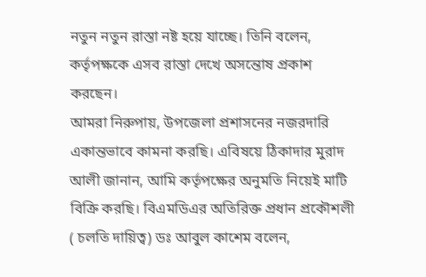নতুন নতুন রাস্তা নষ্ট হয়ে যাচ্ছে। তিনি বলেন, কর্তৃপক্ষকে এসব রাস্তা দেখে অসন্তোষ প্রকাশ করছেন।
আমরা নিরুপায়, উপজেলা প্রশাসনের নজরদারি একান্তভাবে কামনা করছি। এবিষয়ে ঠিকাদার মুরাদ আলী জানান, আমি কর্তৃপক্ষের অনুমতি নিয়েই মাটি বিক্রি করছি। বিএমডিএর অতিরিক্ত প্রধান প্রকৌশলী ( চলতি দায়িত্ব) ডঃ আবুল কাশেম বলেন,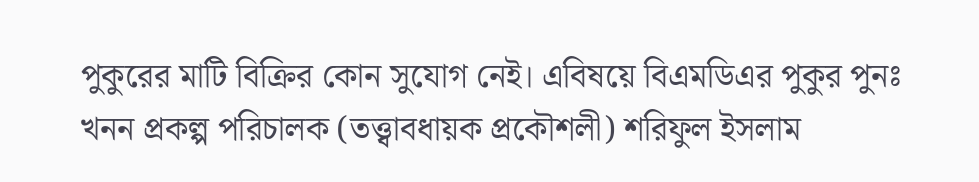পুকুরের মাটি বিক্রির কোন সুযোগ নেই। এবিষয়ে বিএমডিএর পুকুর পুনঃ খনন প্রকল্প পরিচালক (তত্ত্বাবধায়ক প্রকৌশলী) শরিফুল ইসলাম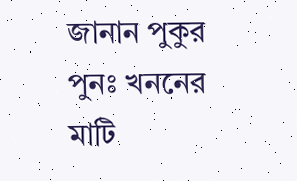জানান পুকুর পুনঃ খননের মাটি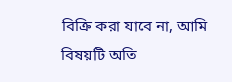বিক্রি করা যাবে না, আমি বিষয়টি অতি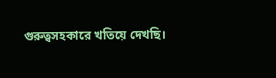গুরুত্বসহকারে খতিয়ে দেখছি।